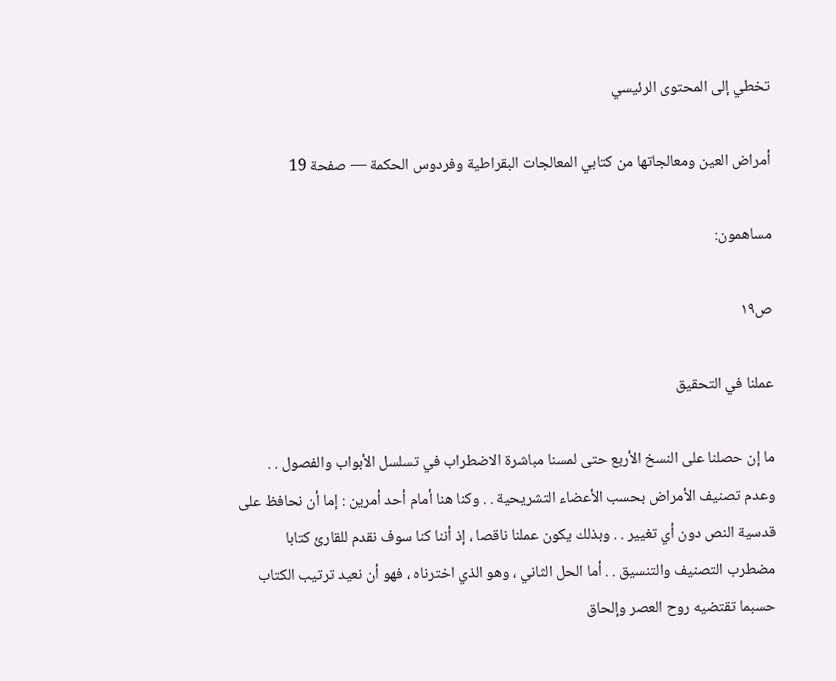تخطي إلى المحتوى الرئيسي

أمراض العين ومعالجاتها من كتابي المعالجات البقراطية وفردوس الحكمة — صفحة 19

مساهمون:

ص١٩

عملنا في التحقيق

ما إن حصلنا على النسخ الأربع حتى لمسنا مباشرة الاضطراب في تسلسل الأبواب والفصول . . وعدم تصنيف الأمراض بحسب الأعضاء التشريحية . . وكنا هنا أمام أحد أمرين : إما أن نحافظ على قدسية النص دون أي تغيير . . وبذلك يكون عملنا ناقصا ، إذ أننا كنا سوف نقدم للقارئ كتابا مضطرب التصنيف والتنسيق . . أما الحل الثاني ، وهو الذي اخترناه ، فهو أن نعيد ترتيب الكتاب حسبما تقتضيه روح العصر وإلحاق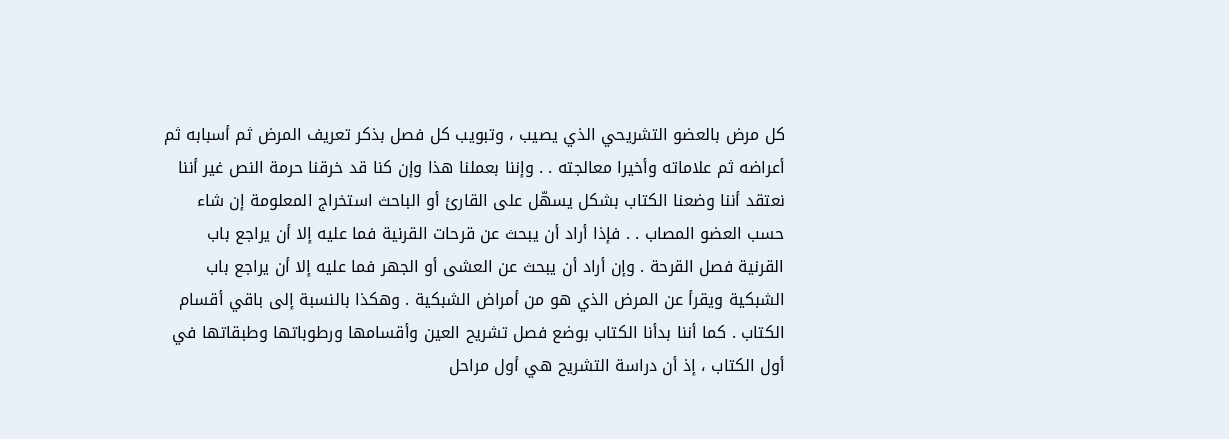كل مرض بالعضو التشريحي الذي يصيب ، وتبويب كل فصل بذكر تعريف المرض ثم أسبابه ثم أعراضه ثم علاماته وأخيرا معالجته . . وإننا بعملنا هذا وإن كنا قد خرقنا حرمة النص غير أننا نعتقد أننا وضعنا الكتاب بشكل يسهّل على القارئ أو الباحث استخراج المعلومة إن شاء حسب العضو المصاب . . فإذا أراد أن يبحث عن قرحات القرنية فما عليه إلا أن يراجع باب القرنية فصل القرحة . وإن أراد أن يبحث عن العشى أو الجهر فما عليه إلا أن يراجع باب الشبكية ويقرأ عن المرض الذي هو من أمراض الشبكية . وهكذا بالنسبة إلى باقي أقسام الكتاب . كما أننا بدأنا الكتاب بوضع فصل تشريح العين وأقسامها ورطوباتها وطبقاتها في أول الكتاب ، إذ أن دراسة التشريح هي أول مراحل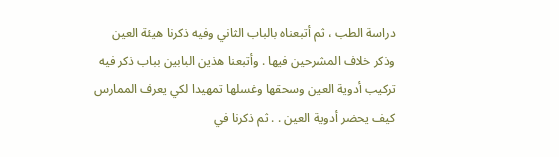دراسة الطب ، ثم أتبعناه بالباب الثاني وفيه ذكرنا هيئة العين وذكر خلاف المشرحين فيها . وأتبعنا هذين البابين بباب ذكر فيه تركيب أدوية العين وسحقها وغسلها تمهيدا لكي يعرف الممارس كيف يحضر أدوية العين . . ثم ذكرنا في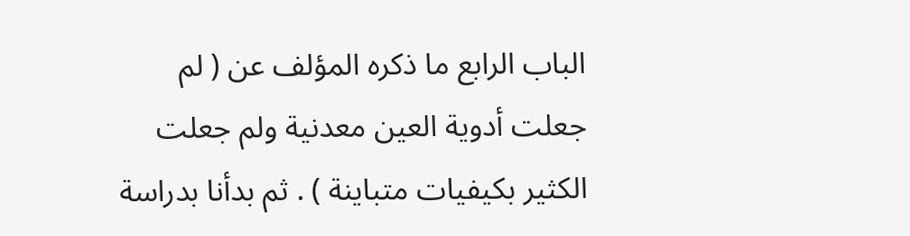الباب الرابع ما ذكره المؤلف عن ( لم جعلت أدوية العين معدنية ولم جعلت الكثير بكيفيات متباينة ) . ثم بدأنا بدراسة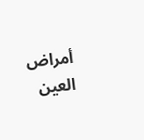أمراض العين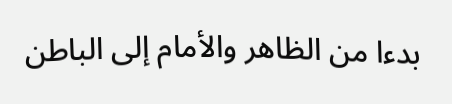بدءا من الظاهر والأمام إلى الباطن